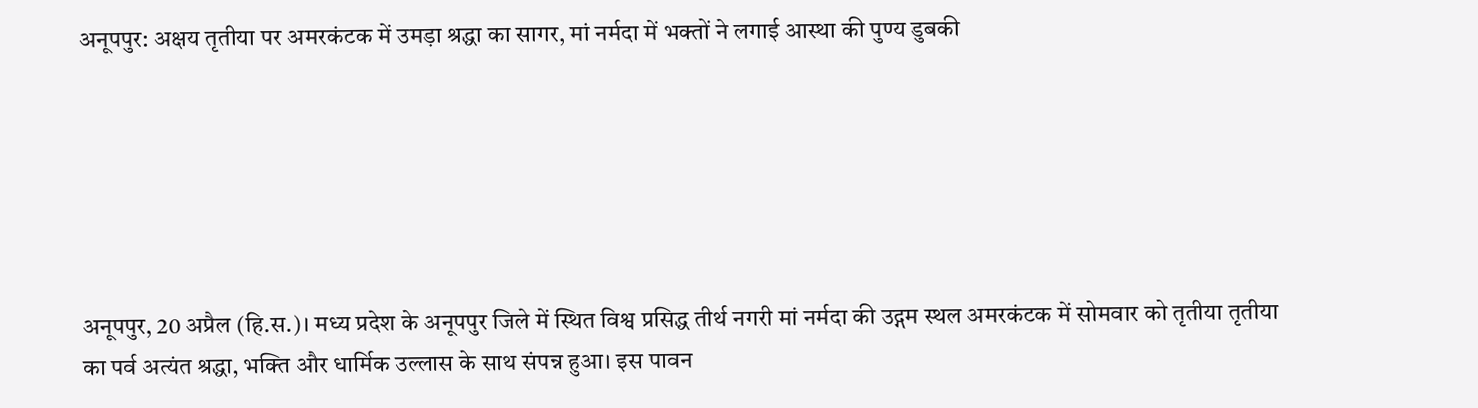अनूपपुर: अक्षय तृतीया पर अमरकंटक में उमड़ा श्रद्धा का सागर, मां नर्मदा में भक्तों ने लगाई आस्था की पुण्य डुबकी






अनूपपुर, 20 अप्रैल (हि.स.)। मध्य प्रदेश के अनूपपुर जिले में स्थित विश्व प्रसिद्ध तीर्थ नगरी मां नर्मदा की उद्गम स्थल अमरकंटक में सोमवार को तृतीया तृतीया का पर्व अत्यंत श्रद्धा, भक्ति और धार्मिक उल्लास के साथ संपन्न हुआ। इस पावन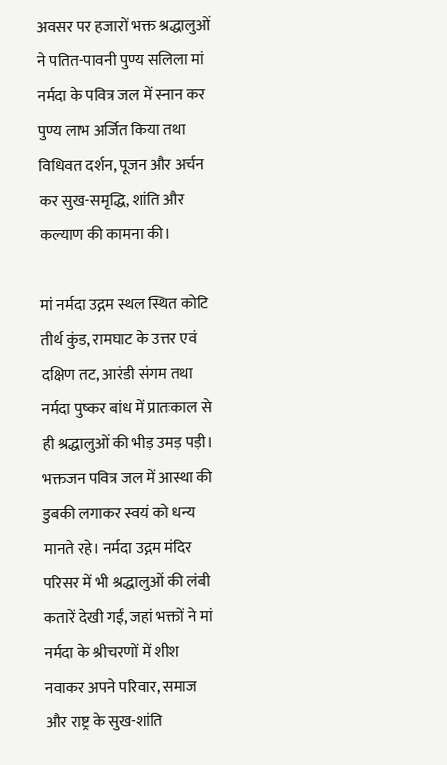अवसर पर हजारों भक्त श्रद्धालुओं ने पतित-पावनी पुण्य सलिला मां नर्मदा के पवित्र जल में स्नान कर पुण्य लाभ अर्जित किया तथा विधिवत दर्शन, पूजन और अर्चन कर सुख-समृद्धि, शांति और कल्याण की कामना की।

मां नर्मदा उद्गम स्थल स्थित कोटि तीर्थ कुंड, रामघाट के उत्तर एवं दक्षिण तट, आरंडी संगम तथा नर्मदा पुष्कर बांध में प्रातःकाल से ही श्रद्धालुओं की भीड़ उमड़ पड़ी। भक्तजन पवित्र जल में आस्था की डुबकी लगाकर स्वयं को धन्य मानते रहे। नर्मदा उद्गम मंदिर परिसर में भी श्रद्धालुओं की लंबी कतारें देखी गईं, जहां भक्तों ने मां नर्मदा के श्रीचरणों में शीश नवाकर अपने परिवार, समाज और राष्ट्र के सुख-शांति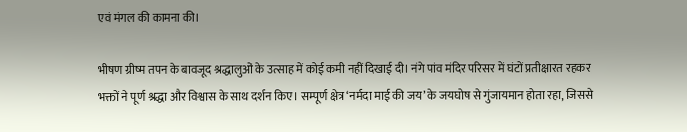एवं मंगल की कामना की।

भीषण ग्रीष्म तपन के बावजूद श्रद्धालुओं के उत्साह में कोई कमी नहीं दिखाई दी। नंगे पांव मंदिर परिसर में घंटों प्रतीक्षारत रहकर भक्तों ने पूर्ण श्रद्धा और विश्वास के साथ दर्शन किए। सम्पूर्ण क्षेत्र ‘नर्मदा माई की जय’ के जयघोष से गुंजायमान होता रहा, जिससे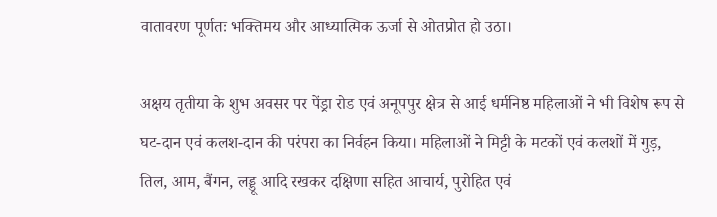वातावरण पूर्णतः भक्तिमय और आध्यात्मिक ऊर्जा से ओतप्रोत हो उठा।

अक्षय तृतीया के शुभ अवसर पर पेंड्रा रोड एवं अनूपपुर क्षेत्र से आई धर्मनिष्ठ महिलाओं ने भी विशेष रूप से घट-दान एवं कलश-दान की परंपरा का निर्वहन किया। महिलाओं ने मिट्टी के मटकों एवं कलशों में गुड़, तिल, आम, बैंगन, लड्डू आदि रखकर दक्षिणा सहित आचार्य, पुरोहित एवं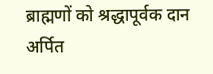ब्राह्मणों को श्रद्धापूर्वक दान अर्पित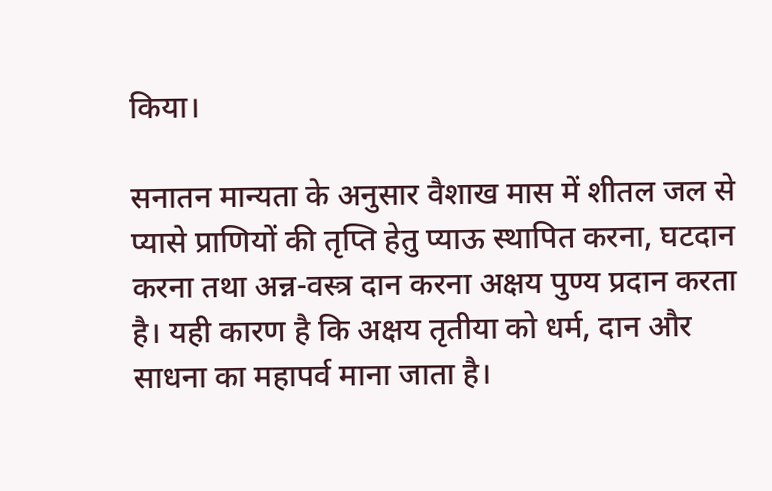किया।

सनातन मान्यता के अनुसार वैशाख मास में शीतल जल से प्यासे प्राणियों की तृप्ति हेतु प्याऊ स्थापित करना, घटदान करना तथा अन्न-वस्त्र दान करना अक्षय पुण्य प्रदान करता है। यही कारण है कि अक्षय तृतीया को धर्म, दान और साधना का महापर्व माना जाता है।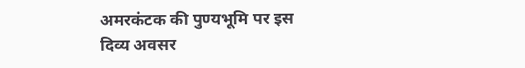अमरकंटक की पुण्यभूमि पर इस दिव्य अवसर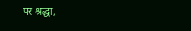पर श्रद्धा,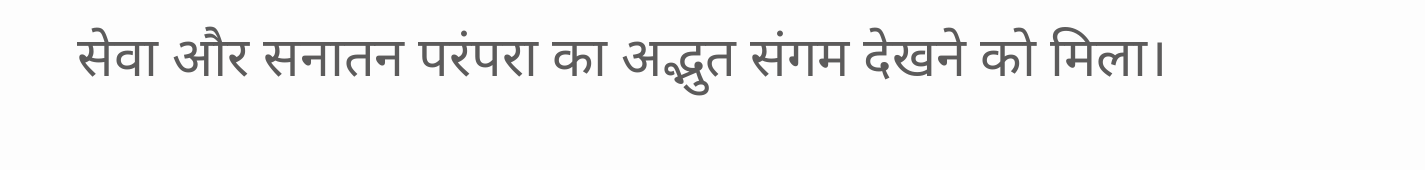सेवा और सनातन परंपरा का अद्भुत संगम देखने को मिला।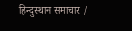हिन्दुस्थान समाचार /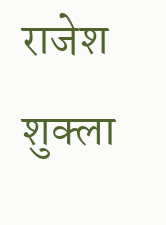राजेश शुक्ला